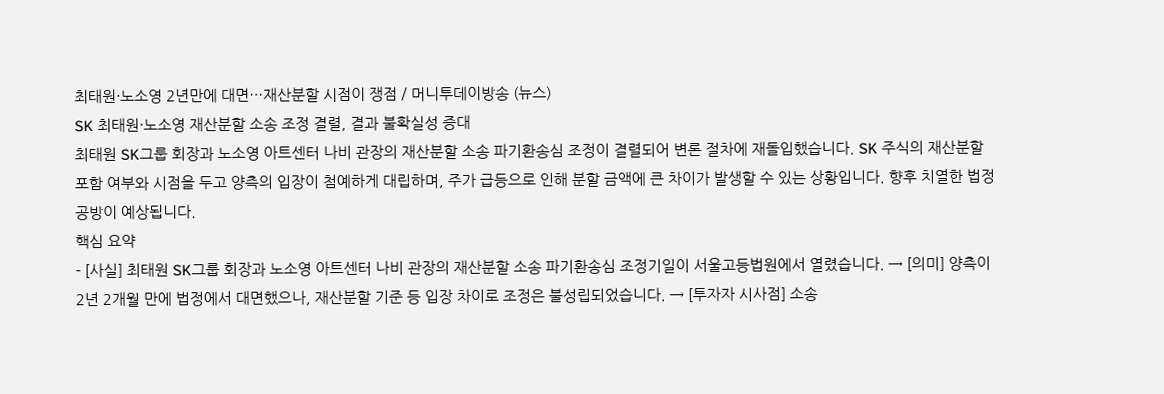최태원·노소영 2년만에 대면…재산분할 시점이 쟁점 / 머니투데이방송 (뉴스)
SK 최태원·노소영 재산분할 소송 조정 결렬, 결과 불확실성 증대
최태원 SK그룹 회장과 노소영 아트센터 나비 관장의 재산분할 소송 파기환송심 조정이 결렬되어 변론 절차에 재돌입했습니다. SK 주식의 재산분할 포함 여부와 시점을 두고 양측의 입장이 첨예하게 대립하며, 주가 급등으로 인해 분할 금액에 큰 차이가 발생할 수 있는 상황입니다. 향후 치열한 법정 공방이 예상됩니다.
핵심 요약
- [사실] 최태원 SK그룹 회장과 노소영 아트센터 나비 관장의 재산분할 소송 파기환송심 조정기일이 서울고등법원에서 열렸습니다. → [의미] 양측이 2년 2개월 만에 법정에서 대면했으나, 재산분할 기준 등 입장 차이로 조정은 불성립되었습니다. → [투자자 시사점] 소송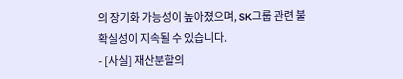의 장기화 가능성이 높아졌으며, SK그룹 관련 불확실성이 지속될 수 있습니다.
- [사실] 재산분할의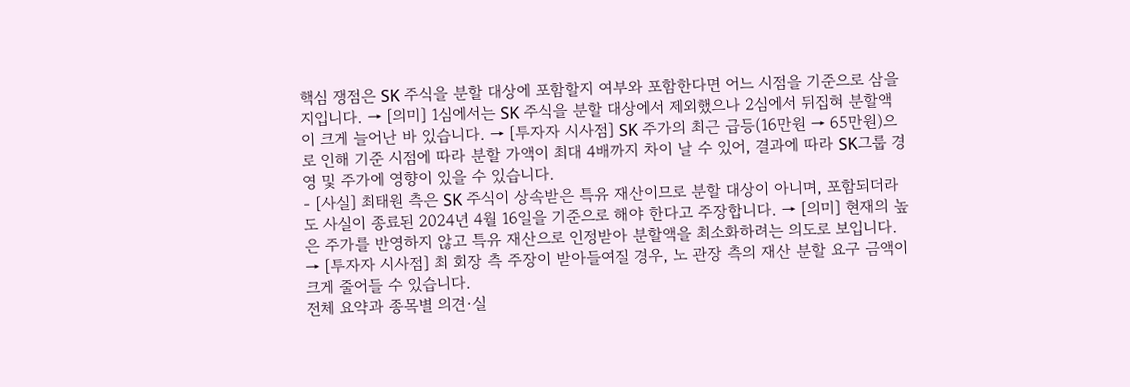핵심 쟁점은 SK 주식을 분할 대상에 포함할지 여부와 포함한다면 어느 시점을 기준으로 삼을지입니다. → [의미] 1심에서는 SK 주식을 분할 대상에서 제외했으나 2심에서 뒤집혀 분할액이 크게 늘어난 바 있습니다. → [투자자 시사점] SK 주가의 최근 급등(16만원 → 65만원)으로 인해 기준 시점에 따라 분할 가액이 최대 4배까지 차이 날 수 있어, 결과에 따라 SK그룹 경영 및 주가에 영향이 있을 수 있습니다.
- [사실] 최태원 측은 SK 주식이 상속받은 특유 재산이므로 분할 대상이 아니며, 포함되더라도 사실이 종료된 2024년 4월 16일을 기준으로 해야 한다고 주장합니다. → [의미] 현재의 높은 주가를 반영하지 않고 특유 재산으로 인정받아 분할액을 최소화하려는 의도로 보입니다. → [투자자 시사점] 최 회장 측 주장이 받아들여질 경우, 노 관장 측의 재산 분할 요구 금액이 크게 줄어들 수 있습니다.
전체 요약과 종목별 의견·실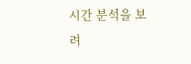시간 분석을 보려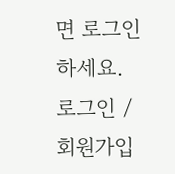면 로그인하세요.
로그인 / 회원가입